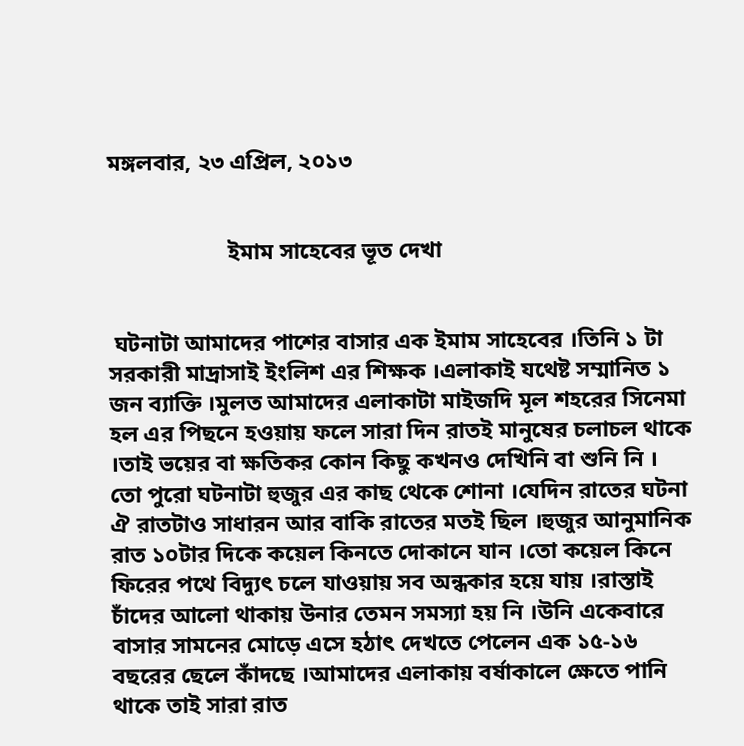মঙ্গলবার, ২৩ এপ্রিল, ২০১৩


                     ইমাম সাহেবের ভূত দেখা


 ঘটনাটা আমাদের পাশের বাসার এক ইমাম সাহেবের ।তিনি ১ টা সরকারী মাদ্রাসাই ইংলিশ এর শিক্ষক ।এলাকাই যথেষ্ট সম্মানিত ১ জন ব্যাক্তি ।মুলত আমাদের এলাকাটা মাইজদি মূল শহরের সিনেমা হল এর পিছনে হওয়ায় ফলে সারা দিন রাতই মানুষের চলাচল থাকে ।তাই ভয়ের বা ক্ষতিকর কোন কিছু কখনও দেখিনি বা শুনি নি ।
তো পুরো ঘটনাটা হুজুর এর কাছ থেকে শোনা ।যেদিন রাতের ঘটনা ঐ রাতটাও সাধারন আর বাকি রাতের মতই ছিল ।হুজুর আনুমানিক রাত ১০টার দিকে কয়েল কিনতে দোকানে যান ।তো কয়েল কিনে ফিরের পথে বিদ্যুৎ চলে যাওয়ায় সব অন্ধকার হয়ে যায় ।রাস্তাই চাঁদের আলো থাকায় উনার তেমন সমস্যা হয় নি ।উনি একেবারে বাসার সামনের মোড়ে এসে হঠাৎ দেখতে পেলেন এক ১৫-১৬ বছরের ছেলে কাঁদছে ।আমাদের এলাকায় বর্ষাকালে ক্ষেতে পানি থাকে তাই সারা রাত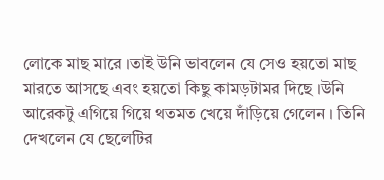লোকে মাছ মারে ।তাই উনি ভাবলেন যে সেও হয়তো মাছ মারতে আসছে এবং হয়তো কিছু কামড়টামর দিছে ।উনি আরেকটু এগিয়ে গিয়ে থতমত খেয়ে দাঁড়িয়ে গেলেন । তিনি দেখলেন যে ছেলেটির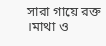সারা গায়ে রক্ত ।মাথা ও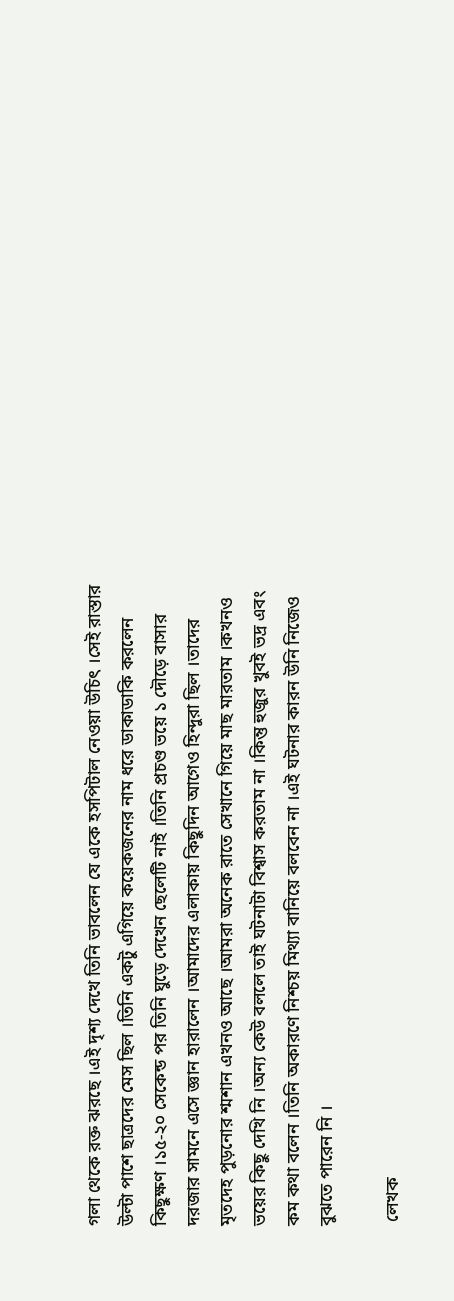গলা থেকে রক্ত ঝরছে ।এই দৃশ্য দেখে তিনি ভাবলেন যে একে হসপিটাল নেওয়া উচিৎ ।সেই রাস্তার উল্টা পাশে ছাত্রদের মেস ছিল ।তিনি একটু এগিয়ে কয়েকজনের নাম ধরে ডাকাডাকি করলেন কিছুক্ষণ ।১৫-২০ সেকেন্ড পর তিনি ঘুড়ে দেখেন ছেলেটি নাই ।তিনি প্রচণ্ড ভয়ে ১ দৌড়ে বাসার দরজার সামনে এসে জ্ঞান হারালেন ।আমাদের এলাকায় কিছুদিন আগেও হিন্দুরা ছিল ।তাদের মৃতদেহ পুড়নোর শ্মশান এখনও আছে ।আমরা অনেক রাতে সেখানে গিয়ে মাছ মারতাম ।কখনও ভয়ের কিছু দেখি নি ।অন্য কেউ বললে তাই ঘটনাটা বিশ্বাস করতাম না ।কিন্তু হুজুর খুবই ভদ্র এবং কম কথা বলেন ।তিনি অকারণে নিশ্চয় মিথ্যা বানিয়ে বলবেন না ।এই ঘটনার কারন উনি নিজেও বুঝতে পারেন নি ।

 লেখক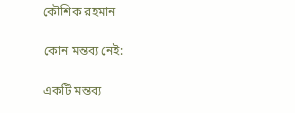কৌশিক রহমান

কোন মন্তব্য নেই:

একটি মন্তব্য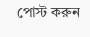পোস্ট করুন